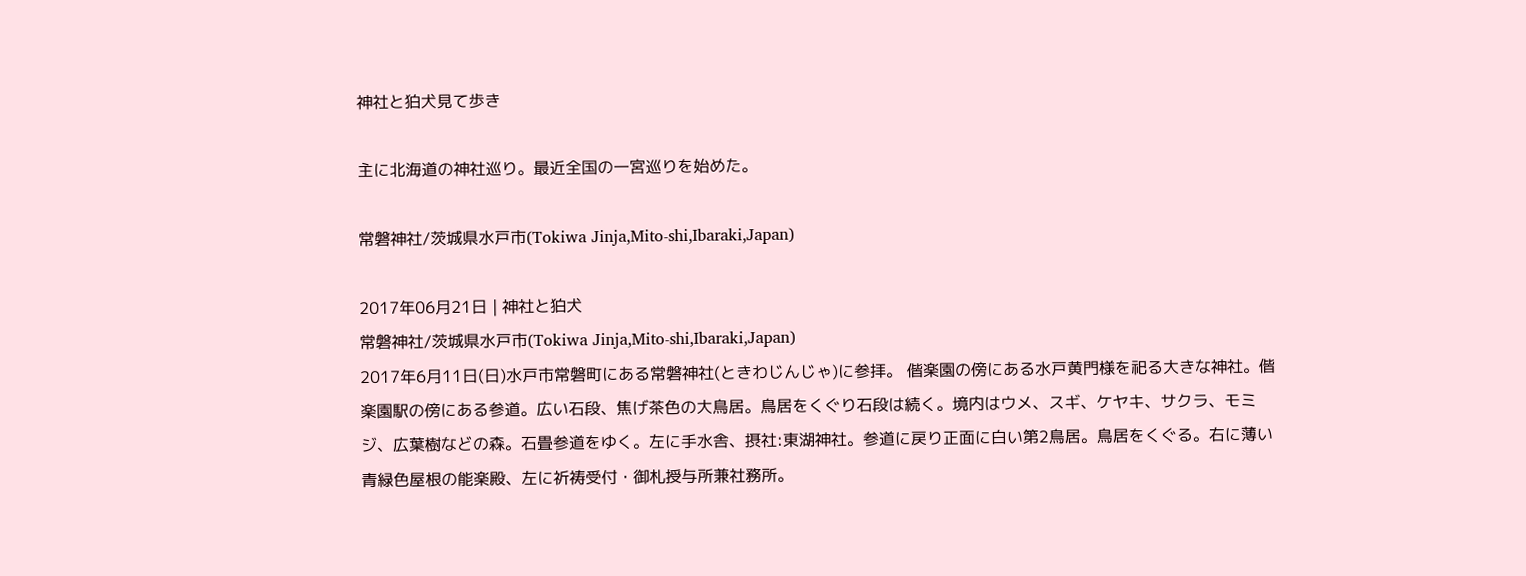神社と狛犬見て歩き

主に北海道の神社巡り。最近全国の一宮巡りを始めた。

常磐神社/茨城県水戸市(Tokiwa Jinja,Mito-shi,Ibaraki,Japan)

2017年06月21日 | 神社と狛犬
常磐神社/茨城県水戸市(Tokiwa Jinja,Mito-shi,Ibaraki,Japan)
2017年6月11日(日)水戸市常磐町にある常磐神社(ときわじんじゃ)に参拝。 偕楽園の傍にある水戸黄門様を祀る大きな神社。偕楽園駅の傍にある参道。広い石段、焦げ茶色の大鳥居。鳥居をくぐり石段は続く。境内はウメ、スギ、ケヤキ、サクラ、モミジ、広葉樹などの森。石畳参道をゆく。左に手水舎、摂社:東湖神社。参道に戻り正面に白い第2鳥居。鳥居をくぐる。右に薄い青緑色屋根の能楽殿、左に祈祷受付・御札授与所兼社務所。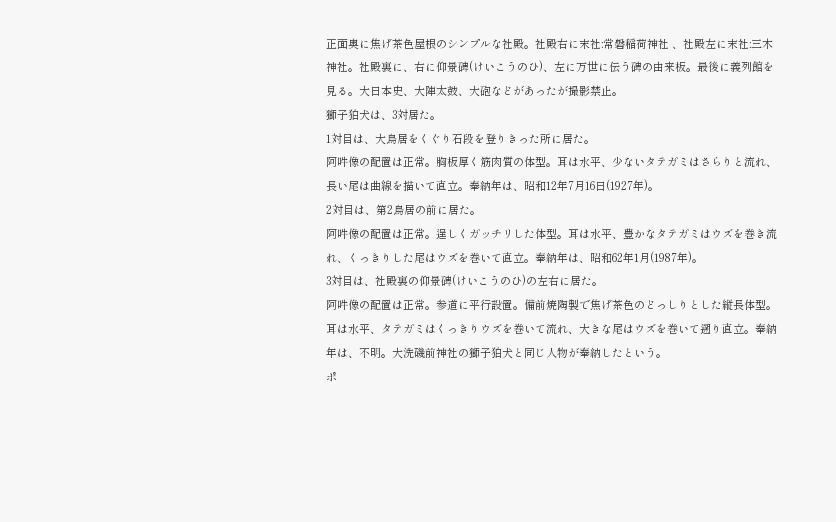正面奥に焦げ茶色屋根のシンプルな社殿。社殿右に末社:常磐稲荷神社 、社殿左に末社:三木神社。社殿裏に、右に仰景碑(けいこうのひ)、左に万世に伝う碑の由来板。最後に義列館を見る。大日本史、大陣太鼓、大砲などがあったが撮影禁止。
獅子狛犬は、3対居た。
1対目は、大鳥居をくぐり石段を登りきった所に居た。
阿吽像の配置は正常。胸板厚く筋肉質の体型。耳は水平、少ないタテガミはさらりと流れ、長い尾は曲線を描いて直立。奉納年は、昭和12年7月16日(1927年)。
2対目は、第2鳥居の前に居た。
阿吽像の配置は正常。逞しくガッチリした体型。耳は水平、豊かなタテガミはウズを巻き流れ、くっきりした尾はウズを巻いて直立。奉納年は、昭和62年1月(1987年)。
3対目は、社殿裏の仰景碑(けいこうのひ)の左右に居た。
阿吽像の配置は正常。参道に平行設置。備前焼陶製で焦げ茶色のどっしりとした縦長体型。耳は水平、タテガミはくっきりウズを巻いて流れ、大きな尾はウズを巻いて遡り直立。奉納年は、不明。大洗磯前神社の獅子狛犬と同じ人物が奉納したという。
ポ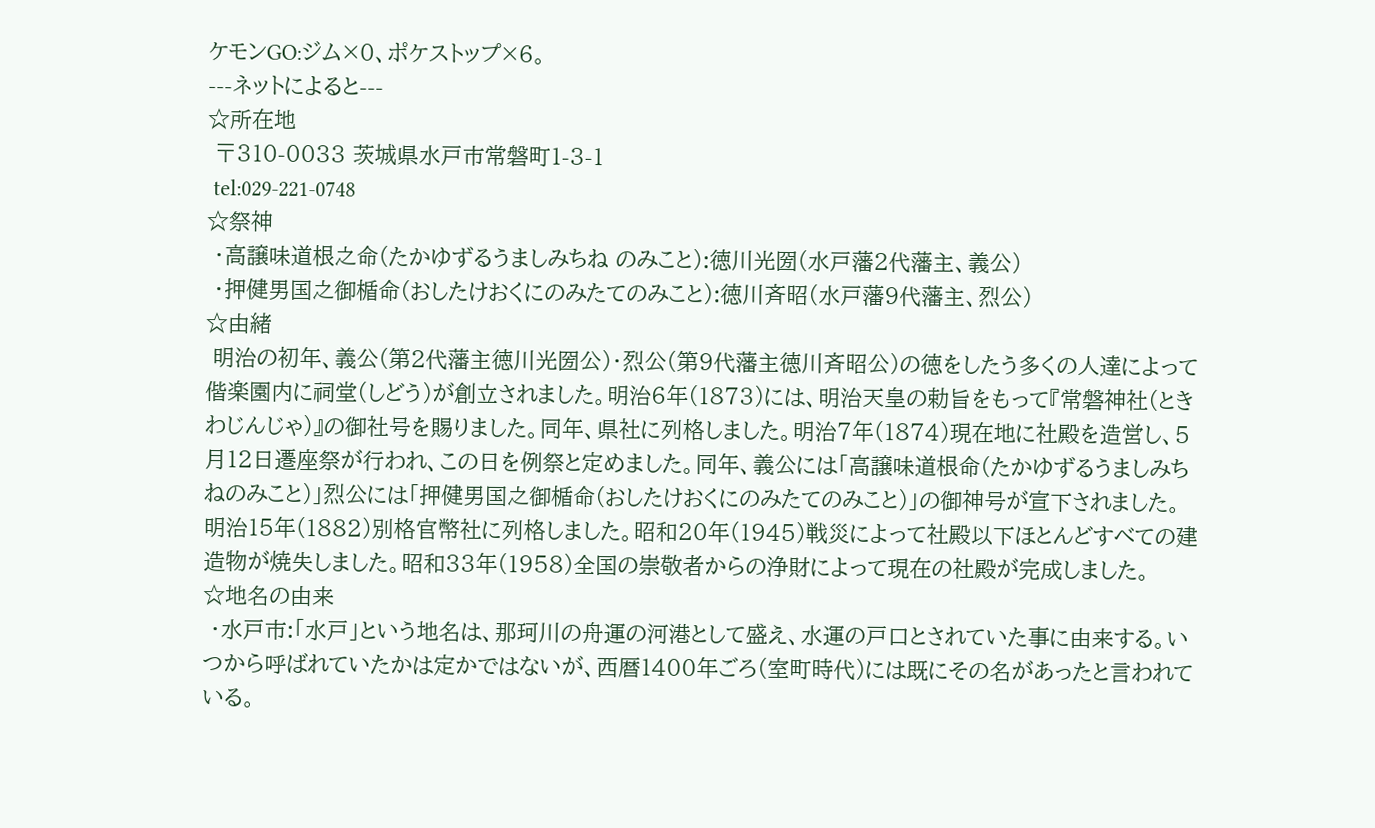ケモンGO:ジム×0、ポケストップ×6。
---ネットによると---
☆所在地
 〒310-0033 茨城県水戸市常磐町1-3-1
 tel:029-221-0748
☆祭神
 ・高譲味道根之命(たかゆずるうましみちね のみこと):徳川光圀(水戸藩2代藩主、義公)
 ・押健男国之御楯命(おしたけおくにのみたてのみこと):徳川斉昭(水戸藩9代藩主、烈公)
☆由緒
 明治の初年、義公(第2代藩主徳川光圀公)・烈公(第9代藩主徳川斉昭公)の徳をしたう多くの人達によって偕楽園内に祠堂(しどう)が創立されました。明治6年(1873)には、明治天皇の勅旨をもって『常磐神社(ときわじんじゃ)』の御社号を賜りました。同年、県社に列格しました。明治7年(1874)現在地に社殿を造営し、5月12日遷座祭が行われ、この日を例祭と定めました。同年、義公には「高譲味道根命(たかゆずるうましみちねのみこと)」烈公には「押健男国之御楯命(おしたけおくにのみたてのみこと)」の御神号が宣下されました。
明治15年(1882)別格官幣社に列格しました。昭和20年(1945)戦災によって社殿以下ほとんどすべての建造物が焼失しました。昭和33年(1958)全国の崇敬者からの浄財によって現在の社殿が完成しました。
☆地名の由来
 ・水戸市:「水戸」という地名は、那珂川の舟運の河港として盛え、水運の戸口とされていた事に由来する。いつから呼ばれていたかは定かではないが、西暦1400年ごろ(室町時代)には既にその名があったと言われている。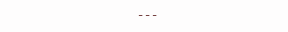---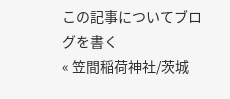この記事についてブログを書く
« 笠間稲荷神社/茨城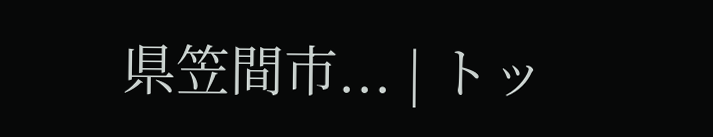県笠間市... | トッ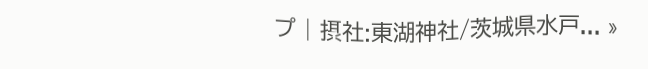プ | 摂社:東湖神社/茨城県水戸... »